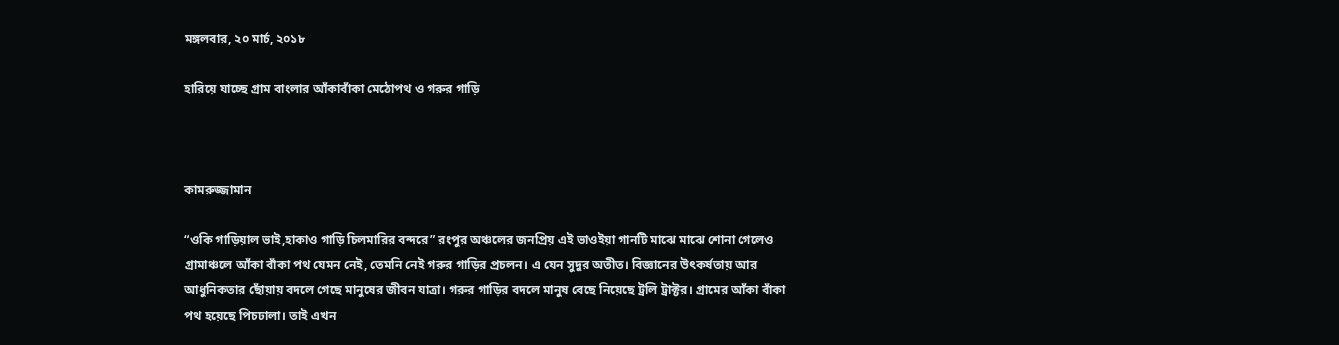মঙ্গলবার, ২০ মার্চ, ২০১৮

হারিয়ে যাচ্ছে গ্রাম বাংলার আঁকাবাঁকা মেঠোপথ ও গরুর গাড়ি



কামরুজ্জামান

“ওকি গাড়িয়াল ভাই,হাকাও গাড়ি চিলমারির বন্দরে” রংপুর অঞ্চলের জনপ্রিয় এই ভাওইয়া গানটি মাঝে মাঝে শোনা গেলেও গ্রামাঞ্চলে আঁকা বাঁকা পথ যেমন নেই, তেমনি নেই গরুর গাড়ির প্রচলন। এ যেন সুদুর অতীত। বিজ্ঞানের উৎকর্ষতায় আর আধুনিকতার ছোঁয়ায় বদলে গেছে মানুষের জীবন যাত্রা। গরুর গাড়ির বদলে মানুষ বেছে নিয়েছে ট্রলি ট্রাক্টর। গ্রামের আঁকা বাঁকা পথ হয়েছে পিচঢালা। তাই এখন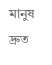মানুষ দ্রুত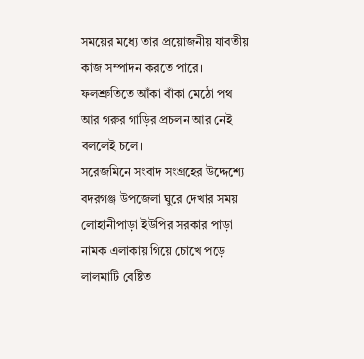সময়ের মধ্যে তার প্রয়োজনীয় যাবতীয় কাজ সম্পাদন করতে পারে। ফলশ্রুতিতে আঁকা বাঁকা মেঠো পথ আর গরুর গাড়ির প্রচলন আর নেই বললেই চলে।
সরেজমিনে সংবাদ সংগ্রহের উদ্দেশ্যে বদরগঞ্জ উপজেলা ঘুরে দেখার সময় লোহানীপাড়া ইউপির সরকার পাড়া নামক এলাকায় গিয়ে চোখে পড়ে লালমাটি বেষ্টিত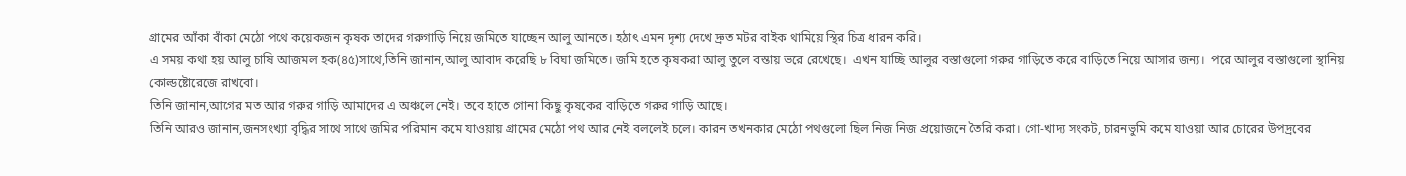গ্রামের আঁকা বাঁকা মেঠো পথে কয়েকজন কৃষক তাদের গরুগাড়ি নিয়ে জমিতে যাচ্ছেন আলু আনতে। হঠাৎ এমন দৃশ্য দেখে দ্রুত মটর বাইক থামিয়ে স্থির চিত্র ধারন করি।
এ সময় কথা হয় আলু চাষি আজমল হক(৪৫)সাথে,তিনি জানান,আলু আবাদ করেছি ৮ বিঘা জমিতে। জমি হতে কৃষকরা আলু তুলে বস্তায় ভরে রেখেছে।  এখন যাচ্ছি আলুর বস্তাগুলো গরুর গাড়িতে করে বাড়িতে নিয়ে আসার জন্য।  পরে আলুর বস্তাগুলো স্থানিয় কোল্ডষ্টোরেজে রাখবো।
তিনি জানান,আগের মত আর গরুর গাড়ি আমাদের এ অঞ্চলে নেই। তবে হাতে গোনা কিছু কৃষকের বাড়িতে গরুর গাড়ি আছে।
তিনি আরও জানান,জনসংখ্যা বৃদ্ধির সাথে সাথে জমির পরিমান কমে যাওয়ায় গ্রামের মেঠো পথ আর নেই বললেই চলে। কারন তখনকার মেঠো পথগুলো ছিল নিজ নিজ প্রয়োজনে তৈরি করা। গো-খাদ্য সংকট, চারনভুমি কমে যাওয়া আর চোরের উপদ্রবের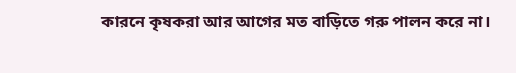কারনে কৃষকরা আর আগের মত বাড়িতে গরু পালন করে না।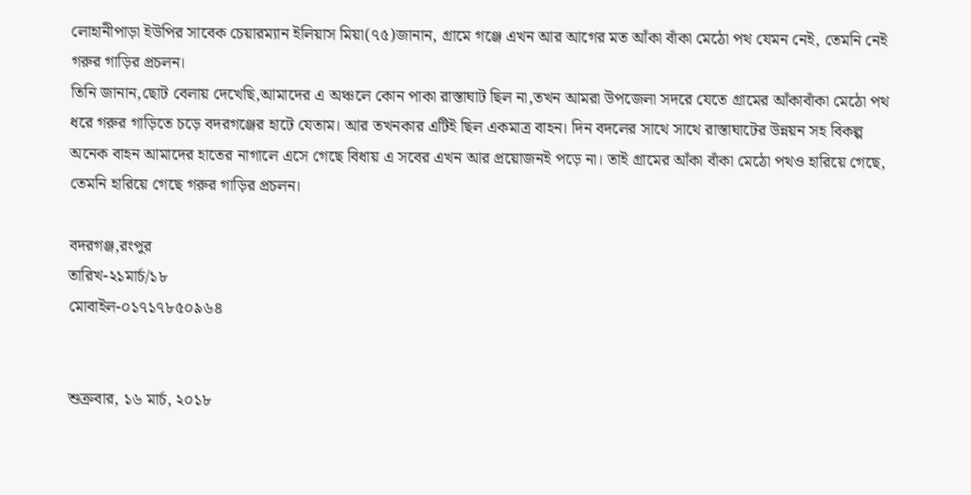লোহানীপাড়া ইউপির সাবেক চেয়ারম্যান ইলিয়াস মিয়া(৭৫)জানান, গ্রামে গঞ্জে এখন আর আগের মত আঁকা বাঁকা মেঠো পথ যেমন নেই, তেমনি নেই গরুর গাড়ির প্রচলন।
তিনি জানান,ছোট বেলায় দেখেছি,আমাদের এ অঞ্চলে কোন পাকা রাস্তাঘাট ছিল না,তখন আমরা উপজেলা সদরে যেতে গ্রামের আঁকাবাঁকা মেঠো পথ ধরে গরুর গাড়িতে চড়ে বদরগঞ্জের হাটে যেতাম। আর তখনকার এটিই ছিল একমাত্র বাহন। দিন বদলের সাথে সাথে রাস্তাঘাটের উন্নয়ন সহ বিকল্প অনেক বাহন আমাদের হাতের নাগালে এসে গেছে বিধায় এ সবের এখন আর প্রয়োজনই পড়ে না। তাই গ্রামের আঁকা বাঁকা মেঠো পথও হারিয়ে গেছে, তেমনি হারিয়ে গেছে গরুর গাড়ির প্রচলন।

বদরগঞ্জ,রংপুর
তারিখ-২১মার্চ/১৮
মোবাইল-০১৭১৭৮৫০৯৬৪


শুক্রবার, ১৬ মার্চ, ২০১৮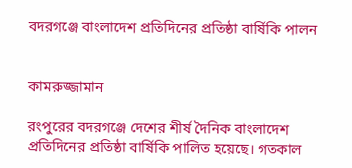বদরগঞ্জে বাংলাদেশ প্রতিদিনের প্রতিষ্ঠা বার্ষিকি পালন


কামরুজ্জামান

রংপুরের বদরগঞ্জে দেশের শীর্ষ দৈনিক বাংলাদেশ প্রতিদিনের প্রতিষ্ঠা বার্ষিকি পালিত হয়েছে। গতকাল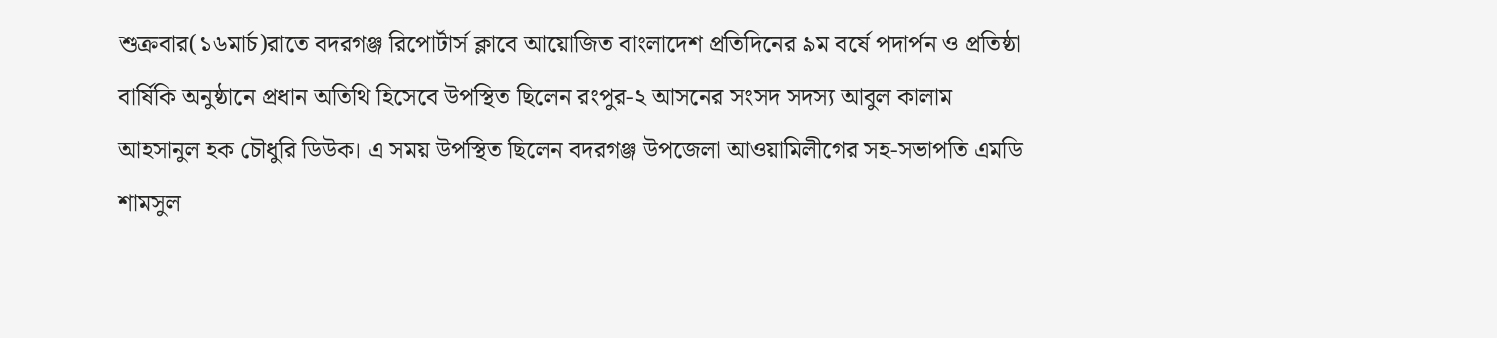শুক্রবার(১৬মার্চ)রাতে বদরগঞ্জ রিপোর্টার্স ক্লাবে আয়োজিত বাংলাদেশ প্রতিদিনের ৯ম বর্ষে পদার্পন ও প্রতিষ্ঠা বার্ষিকি অনুষ্ঠানে প্রধান অতিথি হিসেবে উপস্থিত ছিলেন রংপুর-২ আসনের সংসদ সদস্য আবুল কালাম আহসানুল হক চৌধুরি ডিউক। এ সময় উপস্থিত ছিলেন বদরগঞ্জ উপজেলা আওয়ামিলীগের সহ-সভাপতি এমডি শামসুল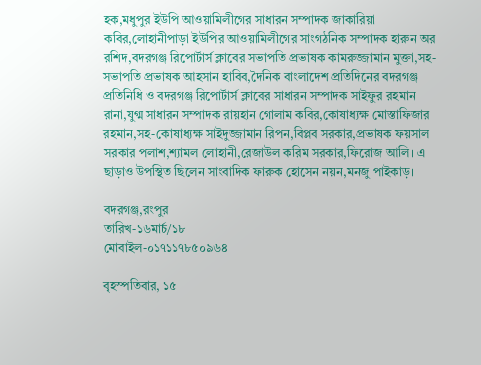হক,মধুপুর ইউপি আওয়ামিলীগের সাধারন সম্পাদক জাকারিয়া কবির,লোহানীপাড়া ইউপির আওয়ামিলীগের সাংগঠনিক সম্পাদক হারুন অর রশিদ,বদরগঞ্জ রিপোর্টার্স ক্লাবের সভাপতি প্রভাষক কামরুজ্জামান মুক্তা,সহ-সভাপতি প্রভাষক আহসান হাবিব,দৈনিক বাংলাদেশ প্রতিদিনের বদরগঞ্জ প্রতিনিধি ও বদরগঞ্জ রিপোর্টার্স ক্লাবের সাধারন সম্পাদক সাইফুর রহমান রানা,যুগ্ম সাধারন সম্পাদক রায়হান গোলাম কবির,কোষাধ্যক্ষ মোস্তাফিজার রহমান,সহ-কোষাধ্যক্ষ সাইদুজ্জামান রিপন,বিপ্লব সরকার,প্রভাষক ফয়সাল সরকার পলাশ,শ্যামল লোহানী,রেজাউল করিম সরকার,ফিরোজ আলি। এ ছাড়াও উপস্থিত ছিলেন সাংবাদিক ফারুক হোসেন নয়ন,মনজু পাইকাড়।

বদরগঞ্জ,রংপুর
তারিখ-১৬মার্চ/১৮
মোবাইল-০১৭১১৭৮৫০৯৬৪

বৃহস্পতিবার, ১৫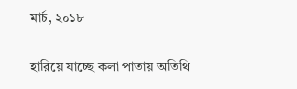মার্চ, ২০১৮

হারিয়ে যাচ্ছে কলা পাতায় অতিথি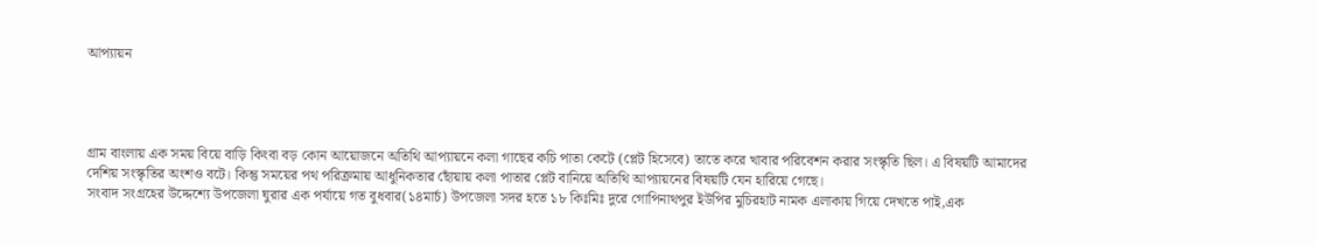আপ্যায়ন




গ্রাম বাংলায় এক সময় বিয়ে বাড়ি কিংবা বড় কোন আয়োজনে অতিথি আপ্যায়নে কলা গাছের কচি পাতা কেটে (প্লেট হিসেবে) তাতে করে খাবার পরিবেশন করার সংস্কৃতি ছিল। এ বিষয়টি আমাদের দেশিয় সংস্কৃতির অংশও বটে। কিন্তু সময়ের পথ পরিক্রমায় আধুনিকতার ছোঁয়ায় কলা পাতার প্লেট বানিয়ে অতিথি আপ্যায়নের বিষয়টি যেন হারিয়ে গেছে।
সংবাদ সংগ্রহের উদ্দেশ্যে উপজেলা ঘুরার এক পর্যায়ে গত বুধবার(১৪মার্চ) উপজেলা সদর হতে ১৮ কিঃমিঃ দুরে গোপিনাথপুর ইউপির মুচিরহাট নামক এলাকায় গিয়ে দেখতে পাই,এক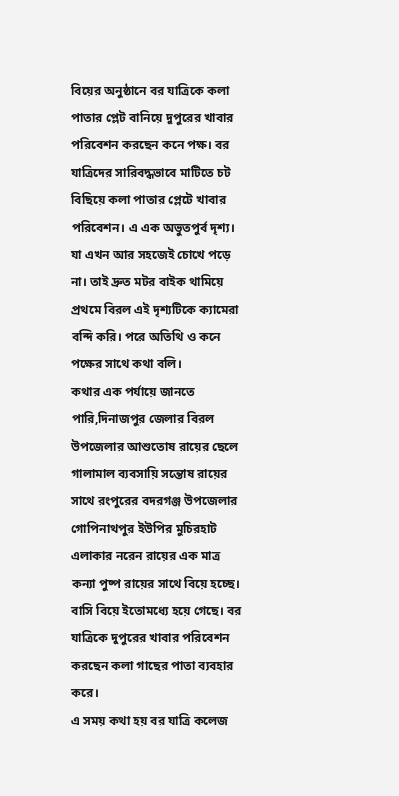বিয়ের অনুষ্ঠানে বর যাত্রিকে কলা পাতার প্লেট বানিয়ে দুপুরের খাবার পরিবেশন করছেন কনে পক্ষ। বর যাত্রিদের সারিবদ্ধভাবে মাটিতে চট বিছিয়ে কলা পাতার প্লেটে খাবার পরিবেশন। এ এক অভুতপুর্ব দৃশ্য। যা এখন আর সহজেই চোখে পড়ে না। তাই দ্রুত মটর বাইক থামিয়ে প্রথমে বিরল এই দৃশ্যটিকে ক্যামেরা বন্দি করি। পরে অতিথি ও কনে পক্ষের সাথে কথা বলি।
কথার এক পর্যায়ে জানতে পারি,দিনাজপুর জেলার বিরল উপজেলার আশুতোষ রায়ের ছেলে গালামাল ব্যবসায়ি সন্তোষ রায়ের সাথে রংপুরের বদরগঞ্জ উপজেলার গোপিনাথপুর ইউপির মুচিরহাট এলাকার নরেন রায়ের এক মাত্র কন্যা পুষ্প রায়ের সাথে বিয়ে হচ্ছে। বাসি বিয়ে ইতোমধ্যে হয়ে গেছে। বর যাত্রিকে দুপুরের খাবার পরিবেশন করছেন কলা গাছের পাতা ব্যবহার করে।
এ সময় কথা হয় বর যাত্রি কলেজ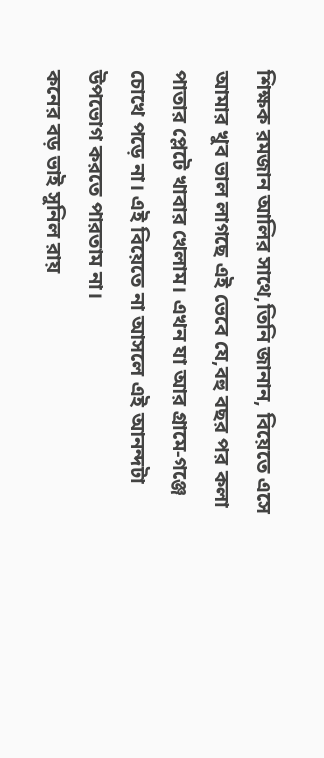শিক্ষক রমজান আলির সাথে,তিনি জানান, বিয়েতে এসে আমার খুব ভাল লাগছে এই ভেবে যে,বহু বছর পর কলা পাতার প্লেটে খাবার খেলাম। এখন যা আর গ্রামে-গঞ্জে চোখে পড়ে না। এই বিয়েতে না আসলে এই আনন্দটা উপভোগ করতে পারতাম না।
কনের বড় ভাই সুনিল রায়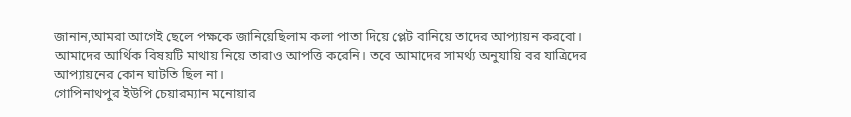জানান,আমরা আগেই ছেলে পক্ষকে জানিয়েছিলাম কলা পাতা দিয়ে প্লেট বানিয়ে তাদের আপ্যায়ন করবো। আমাদের আর্থিক বিষয়টি মাথায় নিয়ে তারাও আপত্তি করেনি। তবে আমাদের সামর্থ্য অনুযায়ি বর যাত্রিদের আপ্যায়নের কোন ঘাটতি ছিল না।
গোপিনাথপুর ইউপি চেয়ারম্যান মনোয়ার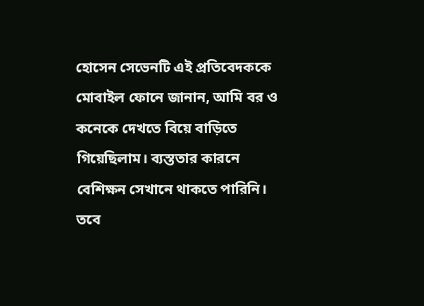হোসেন সেভেনটি এই প্রতিবেদককে মোবাইল ফোনে জানান, আমি বর ও কনেকে দেখতে বিয়ে বাড়িতে গিয়েছিলাম। ব্যস্ততার কারনে বেশিক্ষন সেখানে থাকতে পারিনি। তবে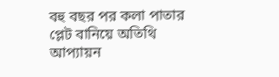বহু বছর পর কলা পাতার প্লেট বানিয়ে অতিথি আপ্যায়ন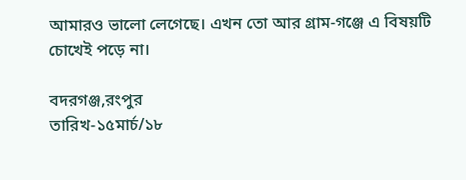আমারও ভালো লেগেছে। এখন তো আর গ্রাম-গঞ্জে এ বিষয়টি চোখেই পড়ে না।

বদরগঞ্জ,রংপুর
তারিখ-১৫মার্চ/১৮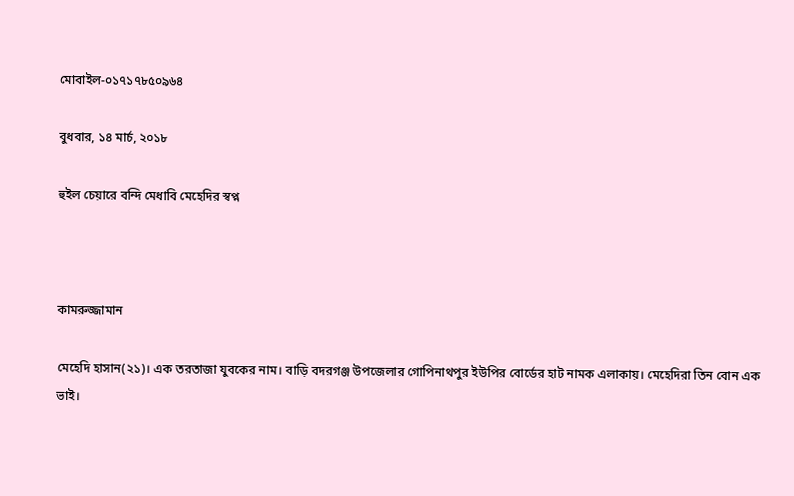মোবাইল-০১৭১৭৮৫০৯৬৪

বুধবার, ১৪ মার্চ, ২০১৮

হুইল চেয়ারে বন্দি মেধাবি মেহেদির স্বপ্ন



কামরুজ্জামান

মেহেদি হাসান(২১)। এক তরতাজা যুবকের নাম। বাড়ি বদরগঞ্জ উপজেলার গোপিনাথপুর ইউপির বোর্ডের হাট নামক এলাকায়। মেহেদিরা তিন বোন এক ভাই।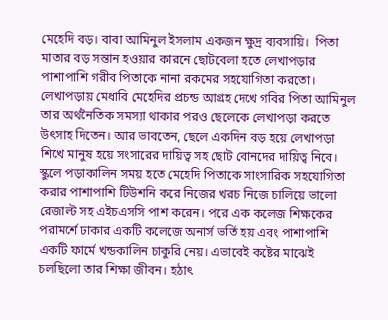মেহেদি বড়। বাবা আমিনুল ইসলাম একজন ক্ষুদ্র ব্যবসায়ি।  পিতা মাতার বড় সন্তান হওয়ার কারনে ছোটবেলা হতে লেখাপড়ার পাশাপাশি গরীব পিতাকে নানা রকমের সহযোগিতা করতো। লেখাপড়ায় মেধাবি মেহেদির প্রচন্ড আগ্রহ দেখে গবির পিতা আমিনুল তার অর্থনৈতিক সমস্যা থাকার পরও ছেলেকে লেখাপড়া করতে উৎসাহ দিতেন। আর ভাবতেন, ছেলে একদিন বড় হয়ে লেখাপড়া শিখে মানুষ হয়ে সংসারের দায়িত্ব সহ ছোট বোনদের দায়িত্ব নিবে।
স্কুলে পড়াকালিন সময় হতে মেহেদি পিতাকে সাংসারিক সহযোগিতা করার পাশাপাশি টিউশনি করে নিজের খরচ নিজে চালিয়ে ভালো রেজাল্ট সহ এইচএসসি পাশ করেন। পরে এক কলেজ শিক্ষকের পরামর্শে ঢাকার একটি কলেজে অনার্স ভর্তি হয় এবং পাশাপাশি একটি ফার্মে খন্ডকালিন চাকুরি নেয়। এভাবেই কষ্টের মাঝেই চলছিলো তার শিক্ষা জীবন। হঠাৎ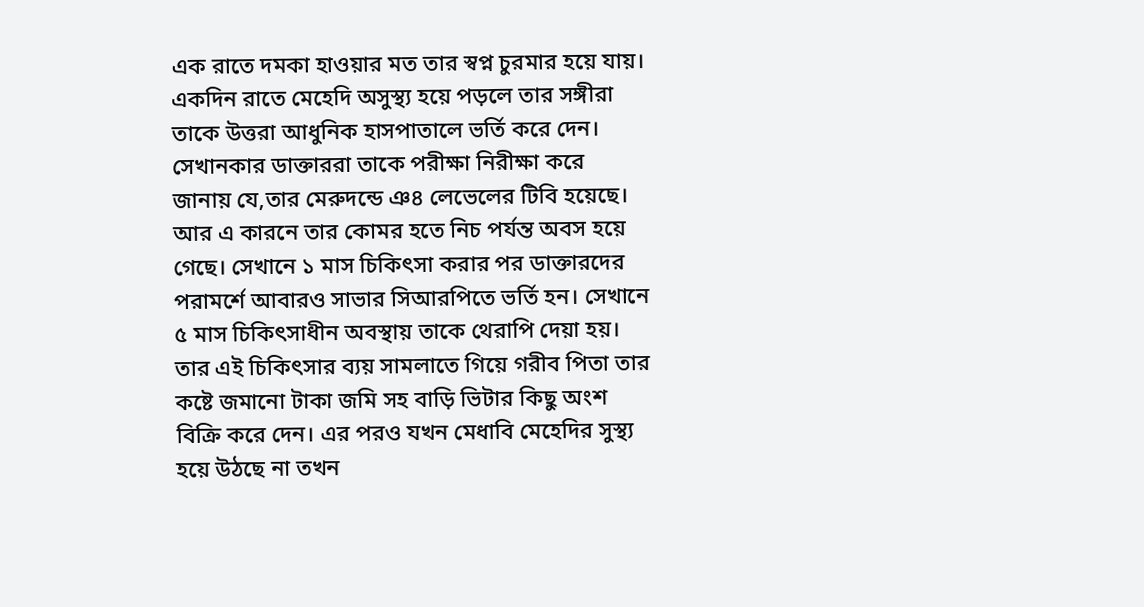এক রাতে দমকা হাওয়ার মত তার স্বপ্ন চুরমার হয়ে যায়।
একদিন রাতে মেহেদি অসুস্থ্য হয়ে পড়লে তার সঙ্গীরা তাকে উত্তরা আধুনিক হাসপাতালে ভর্তি করে দেন। সেখানকার ডাক্তাররা তাকে পরীক্ষা নিরীক্ষা করে  জানায় যে,তার মেরুদন্ডে ঞ৪ লেভেলের টিবি হয়েছে। আর এ কারনে তার কোমর হতে নিচ পর্যন্ত অবস হয়ে গেছে। সেখানে ১ মাস চিকিৎসা করার পর ডাক্তারদের পরামর্শে আবারও সাভার সিআরপিতে ভর্তি হন। সেখানে ৫ মাস চিকিৎসাধীন অবস্থায় তাকে থেরাপি দেয়া হয়। তার এই চিকিৎসার ব্যয় সামলাতে গিয়ে গরীব পিতা তার কষ্টে জমানো টাকা জমি সহ বাড়ি ভিটার কিছু অংশ বিক্রি করে দেন। এর পরও যখন মেধাবি মেহেদির সুস্থ্য হয়ে উঠছে না তখন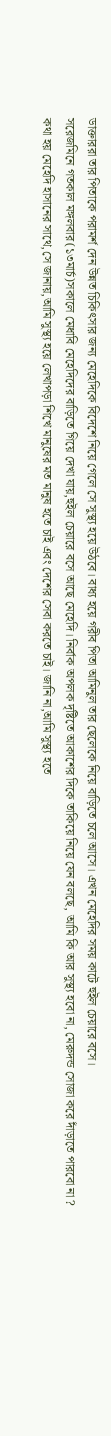ডাক্তাররা তার পিতাকে পরামর্শ দেন উন্নত চিকিৎসার জন্য মেহেদিকে বিদেশে নিয়ে গেলে সে সুস্থ্য হয়ে উঠবে। বাধ্য হয়ে গরীব পিতা আমিনুল তার ছেলেকে নিয়ে বাড়িতে চলে আসে। এখন মেহেদির সময় কাটে হুইল চেয়ারে বসে।
সরেজমিনে গতকাল মঙ্গলবার(১৩মার্চ)সকালে মেধাবি মেহেদিদের বাড়িতে গিয়ে দেখা যায়,হুইল চেয়ারে বসে আছে মেহেদি। নির্বাক অপলক দৃষ্টিতে আকাশের দিকে তাকিয়ে নিয়ে যেন বলছে, আমি কি আর সুস্থ্য হবো না, মেরুদন্ড সোজা করে দাঁড়াতে পারবো না ?
কথা হয় মেহেদি হাসানের সাথে,সে জানায়,আমি সুস্থ্য হয়ে লেখাপড়া শিখে মানুষের মত মানুষ হতে চাই এবং দেশের সেবা করতে চাই। জানি না,আমি সুস্থ্য হতে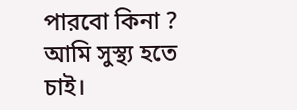পারবো কিনা ? আমি সুস্থ্য হতে চাই।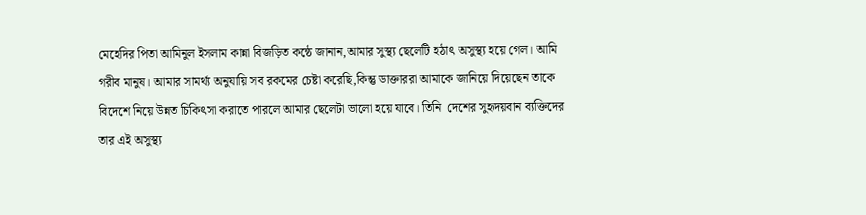মেহেদির পিতা আমিনুল ইসলাম কান্না বিজড়িত কন্ঠে জানান,আমার সুস্থ্য ছেলেটি হঠাৎ অসুস্থ্য হয়ে গেল। আমি গরীব মানুষ। আমার সামর্থ্য অনুযায়ি সব রকমের চেষ্টা করেছি,কিন্তু ডাক্তাররা আমাকে জানিয়ে দিয়েছেন তাকে বিদেশে নিয়ে উন্নত চিকিৎসা করাতে পারলে আমার ছেলেটা ভালো হয়ে যাবে। তিনি  দেশের সুহৃদয়বান ব্যক্তিদের তার এই অসুস্থ্য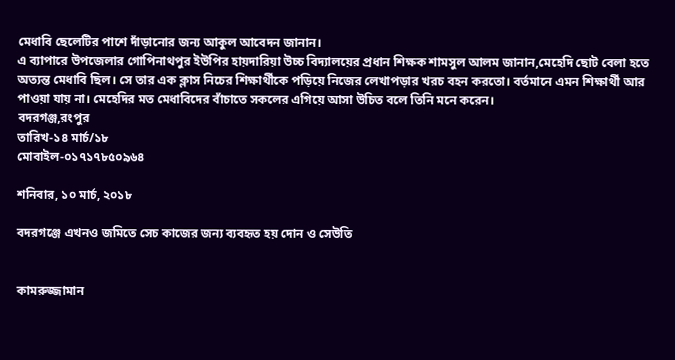মেধাবি ছেলেটির পাশে দাঁড়ানোর জন্য আকুল আবেদন জানান।
এ ব্যাপারে উপজেলার গোপিনাথপুর ইউপির হায়দারিয়া উচ্চ বিদ্যালয়ের প্রধান শিক্ষক শামসুল আলম জানান,মেহেদি ছোট বেলা হতে অত্যন্ত মেধাবি ছিল। সে তার এক ক্লাস নিচের শিক্ষার্থীকে পড়িয়ে নিজের লেখাপড়ার খরচ বহন করতো। বর্তমানে এমন শিক্ষার্থী আর পাওয়া যায় না। মেহেদির মত মেধাবিদের বাঁচাতে সকলের এগিয়ে আসা উচিত বলে তিনি মনে করেন।
বদরগঞ্জ,রংপুর
তারিখ-১৪ মার্চ/১৮
মোবাইল-০১৭১৭৮৫০৯৬৪

শনিবার, ১০ মার্চ, ২০১৮

বদরগঞ্জে এখনও জমিতে সেচ কাজের জন্য ব্যবহৃত হয় দোন ও সেউতি


কামরুজ্জামান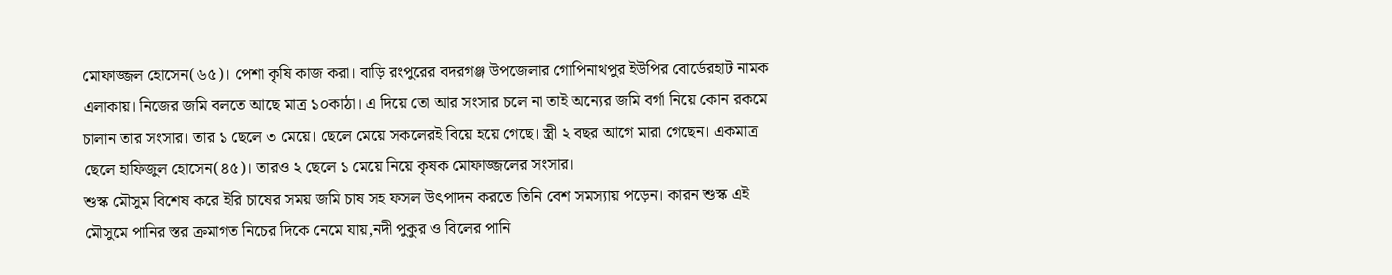মোফাজ্জল হোসেন(৬৫)। পেশা কৃষি কাজ করা। বাড়ি রংপুরের বদরগঞ্জ উপজেলার গোপিনাথপুর ইউপির বোর্ডেরহাট নামক এলাকায়। নিজের জমি বলতে আছে মাত্র ১০কাঠা। এ দিয়ে তো আর সংসার চলে না তাই অন্যের জমি বর্গা নিয়ে কোন রকমে চালান তার সংসার। তার ১ ছেলে ৩ মেয়ে। ছেলে মেয়ে সকলেরই বিয়ে হয়ে গেছে। স্ত্রী ২ বছর আগে মারা গেছেন। একমাত্র ছেলে হাফিজুল হোসেন(৪৫)। তারও ২ ছেলে ১ মেয়ে নিয়ে কৃষক মোফাজ্জলের সংসার।
শুস্ক মৌসুম বিশেষ করে ইরি চাষের সময় জমি চাষ সহ ফসল উৎপাদন করতে তিনি বেশ সমস্যায় পড়েন। কারন শুস্ক এই মৌসুমে পানির স্তর ক্রমাগত নিচের দিকে নেমে যায়,নদী পুকুর ও বিলের পানি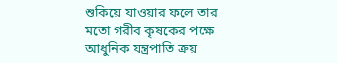শুকিয়ে যাওয়ার ফলে তার মতো গরীব কৃষকের পক্ষে আধুনিক যন্ত্রপাতি ক্রয়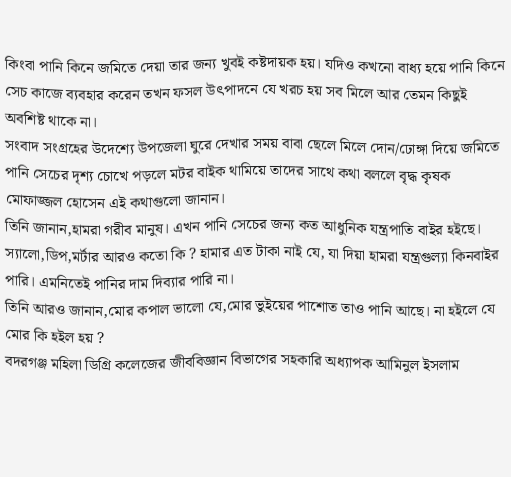কিংবা পানি কিনে জমিতে দেয়া তার জন্য খুবই কষ্টদায়ক হয়। যদিও কখনো বাধ্য হয়ে পানি কিনে সেচ কাজে ব্যবহার করেন তখন ফসল উৎপাদনে যে খরচ হয় সব মিলে আর তেমন কিছুই অবশিষ্ট থাকে না।
সংবাদ সংগ্রহের উদেশ্যে উপজেলা ঘুরে দেখার সময় বাবা ছেলে মিলে দোন/ঢোঙ্গা দিয়ে জমিতে পানি সেচের দৃশ্য চোখে পড়লে মটর বাইক থামিয়ে তাদের সাথে কথা বললে বৃদ্ধ কৃষক মোফাজ্জল হোসেন এই কথাগুলো জানান।
তিনি জানান,হামরা গরীব মানুষ। এখন পানি সেচের জন্য কত আধুনিক যন্ত্রপাতি বাইর হইছে। স্যালো,ডিপ,মর্টার আরও কতো কি ? হামার এত টাকা নাই যে, যা দিয়া হামরা যন্ত্রগুল্যা কিনবাইর পারি। এমনিতেই পানির দাম দিব্যার পারি না।
তিনি আরও জানান,মোর কপাল ভালো যে,মোর ভুইয়ের পাশোত তাও পানি আছে। না হইলে যে মোর কি হইল হয় ?
বদরগঞ্জ মহিলা ডিগ্রি কলেজের জীববিজ্ঞান বিভাগের সহকারি অধ্যাপক আমিনুল ইসলাম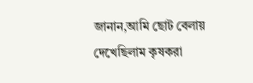জানান,আমি ছোট বেলায় দেখেছিলাম কৃষকরা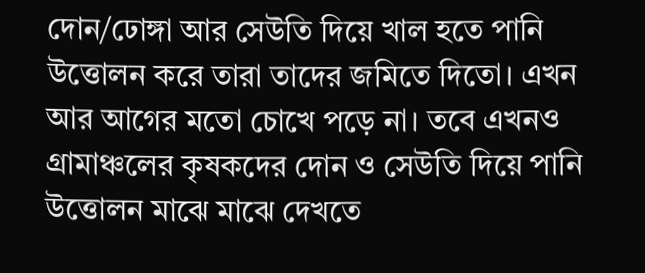দোন/ঢোঙ্গা আর সেউতি দিয়ে খাল হতে পানি উত্তোলন করে তারা তাদের জমিতে দিতো। এখন আর আগের মতো চোখে পড়ে না। তবে এখনও  গ্রামাঞ্চলের কৃষকদের দোন ও সেউতি দিয়ে পানি উত্তোলন মাঝে মাঝে দেখতে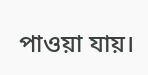পাওয়া যায়।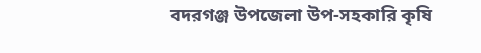বদরগঞ্জ উপজেলা উপ-সহকারি কৃষি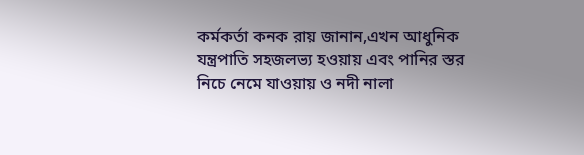কর্মকর্তা কনক রায় জানান,এখন আধুনিক যন্ত্রপাতি সহজলভ্য হওয়ায় এবং পানির স্তর নিচে নেমে যাওয়ায় ও নদী নালা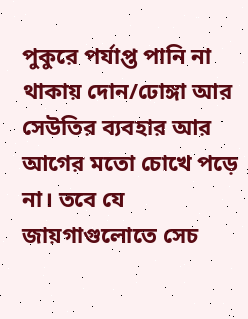পুকুরে পর্যাপ্ত পানি না থাকায় দোন/ঢোঙ্গা আর সেউতির ব্যবহার আর আগের মতো চোখে পড়ে না। তবে যে জায়গাগুলোতে সেচ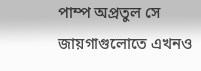পাম্প অপ্রতুল সে জায়গাগুলোতে এখনও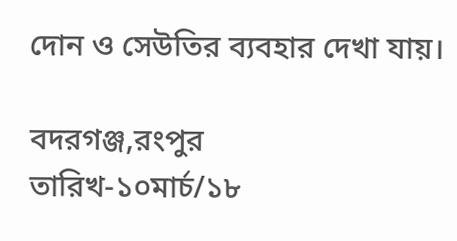দোন ও সেউতির ব্যবহার দেখা যায়।

বদরগঞ্জ,রংপুর
তারিখ-১০মার্চ/১৮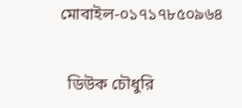মোবাইল-০১৭১৭৮৫০৯৬৪


  ডিউক চৌধুরি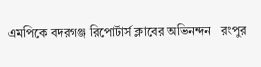এমপিকে বদরগঞ্জ রিপোর্টার্স ক্লাবের অভিনন্দন   রংপুর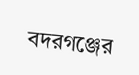বদরগঞ্জের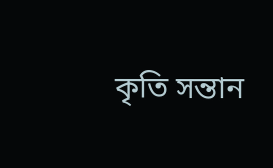কৃতি সন্তান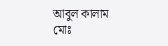আবুল কালাম মোঃ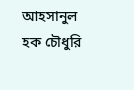আহসানুল হক চৌধুরি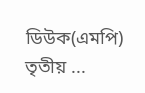ডিউক(এমপি) তৃতীয় ...